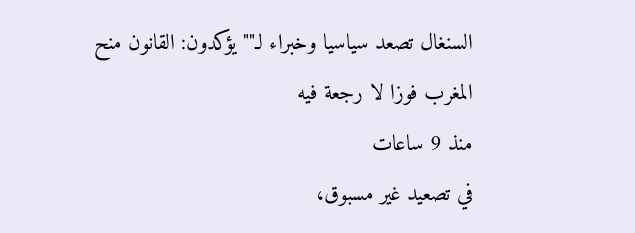السنغال تصعد سياسيا وخبراء لـ"" يؤكدون: القانون منح المغرب فوزا لا رجعة فيه
منذ 9 ساعات
في تصعيد غير مسبوق،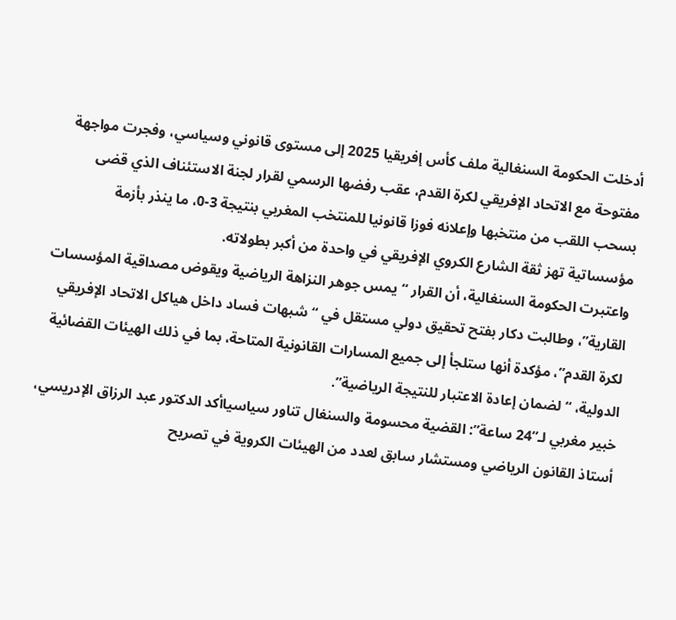أدخلت الحكومة السنغالية ملف كأس إفريقيا 2025 إلى مستوى قانوني وسياسي، وفجرت مواجهة مفتوحة مع الاتحاد الإفريقي لكرة القدم، عقب رفضها الرسمي لقرار لجنة الاستئناف الذي قضى بسحب اللقب من منتخبها وإعلانه فوزا قانونيا للمنتخب المغربي بنتيجة 3-0، ما ينذر بأزمة مؤسساتية تهز ثقة الشارع الكروي الإفريقي في واحدة من أكبر بطولاته.
واعتبرت الحكومة السنغالية، أن القرار “يمس جوهر النزاهة الرياضية ويقوض مصداقية المؤسسات القارية”، وطالبت دكار بفتح تحقيق دولي مستقل في “شبهات فساد داخل هياكل الاتحاد الإفريقي لكرة القدم”، مؤكدة أنها ستلجأ إلى جميع المسارات القانونية المتاحة، بما في ذلك الهيئات القضائية الدولية، “لضمان إعادة الاعتبار للنتيجة الرياضية”.
خبير مغربي لـ”24 ساعة”: القضية محسومة والسنغال تناور سياسياأكد الدكتور عبد الرزاق الإدريسي، أستاذ القانون الرياضي ومستشار سابق لعدد من الهيئات الكروية في تصريح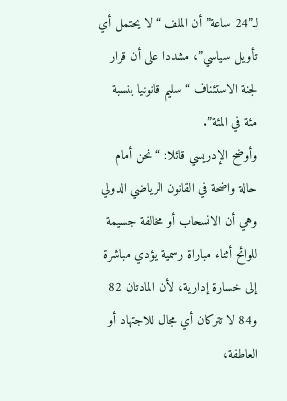لـ”24 ساعة” أن الملف “لا يحتمل أي تأويل سياسي”، مشددا على أن قرار لجنة الاستئناف “سليم قانونيا بنسبة مئة في المئة”.
وأوضح الإدريسي قائلا: “نحن أمام حالة واضحة في القانون الرياضي الدولي وهي أن الانسحاب أو مخالفة جسيمة للوائح أثناء مباراة رسمية يؤدي مباشرة إلى خسارة إدارية، لأن المادتان 82 و84 لا تتركان أي مجال للاجتهاد أو العاطفة،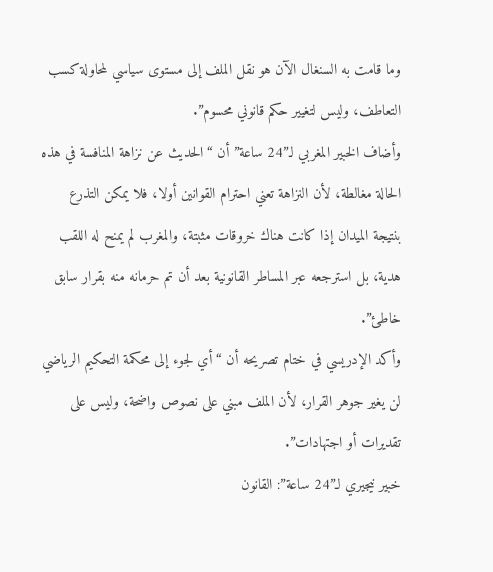وما قامت به السنغال الآن هو نقل الملف إلى مستوى سياسي لمحاولة كسب التعاطف، وليس لتغيير حكم قانوني محسوم”.
وأضاف الخبير المغربي لـ”24 ساعة” أن “الحديث عن نزاهة المنافسة في هذه الحالة مغالطة، لأن النزاهة تعني احترام القوانين أولا، فلا يمكن التذرع بنتيجة الميدان إذا كانت هناك خروقات مثبتة، والمغرب لم يمنح له اللقب هدية، بل استرجعه عبر المساطر القانونية بعد أن تم حرمانه منه بقرار سابق خاطئ”.
وأكد الإدريسي في ختام تصريحه أن “أي لجوء إلى محكمة التحكيم الرياضي لن يغير جوهر القرار، لأن الملف مبني على نصوص واضحة، وليس على تقديرات أو اجتهادات”.
خبير نيجيري لـ”24 ساعة”: القانون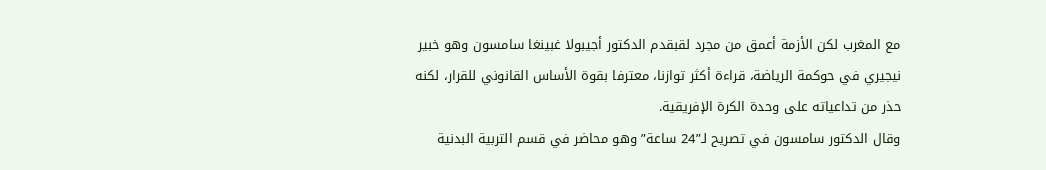مع المغرب لكن الأزمة أعمق من مجرد لقبقدم الدكتور أجيبولا غبينغا سامسون وهو خبير نيجيري في حوكمة الرياضة، قراءة أكثر توازنا، معترفا بقوة الأساس القانوني للقرار، لكنه حذر من تداعياته على وحدة الكرة الإفريقية.
وقال الدكتور سامسون في تصريح لـ”24 ساعة” وهو محاضر في قسم التربية البدنية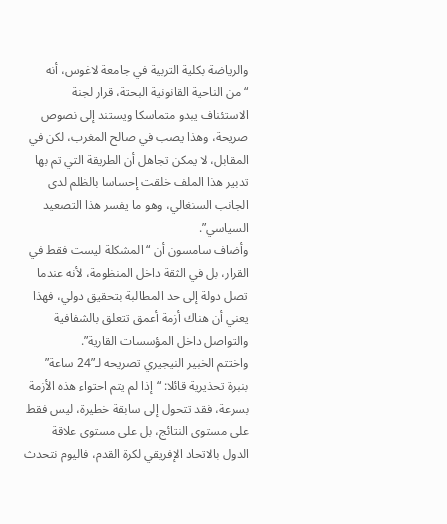والرياضة بكلية التربية في جامعة لاغوس، أنه “من الناحية القانونية البحتة، قرار لجنة الاستئناف يبدو متماسكا ويستند إلى نصوص صريحة، وهذا يصب في صالح المغرب، لكن في المقابل، لا يمكن تجاهل أن الطريقة التي تم بها تدبير هذا الملف خلقت إحساسا بالظلم لدى الجانب السنغالي، وهو ما يفسر هذا التصعيد السياسي”.
وأضاف سامسون أن “المشكلة ليست فقط في القرار، بل في الثقة داخل المنظومة، لأنه عندما تصل دولة إلى حد المطالبة بتحقيق دولي، فهذا يعني أن هناك أزمة أعمق تتعلق بالشفافية والتواصل داخل المؤسسات القارية”.
واختتم الخبير النيجيري تصريحه لـ”24 ساعة” بنبرة تحذيرية قائلا: “إذا لم يتم احتواء هذه الأزمة بسرعة، فقد تتحول إلى سابقة خطيرة، ليس فقط على مستوى النتائج، بل على مستوى علاقة الدول بالاتحاد الإفريقي لكرة القدم، فاليوم نتحدث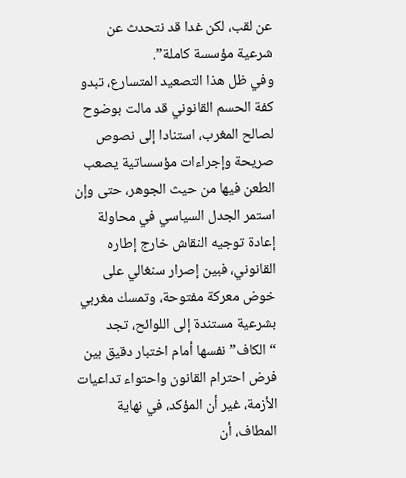عن لقب، لكن غدا قد نتحدث عن شرعية مؤسسة كاملة”.
وفي ظل هذا التصعيد المتسارع، تبدو كفة الحسم القانوني قد مالت بوضوح لصالح المغرب، استنادا إلى نصوص صريحة وإجراءات مؤسساتية يصعب الطعن فيها من حيث الجوهر، حتى وإن استمر الجدل السياسي في محاولة إعادة توجيه النقاش خارج إطاره القانوني، فبين إصرار سنغالي على خوض معركة مفتوحة، وتمسك مغربي بشرعية مستندة إلى اللوائح، تجد “الكاف” نفسها أمام اختبار دقيق بين فرض احترام القانون واحتواء تداعيات الأزمة، غير أن المؤكد، في نهاية المطاف، أن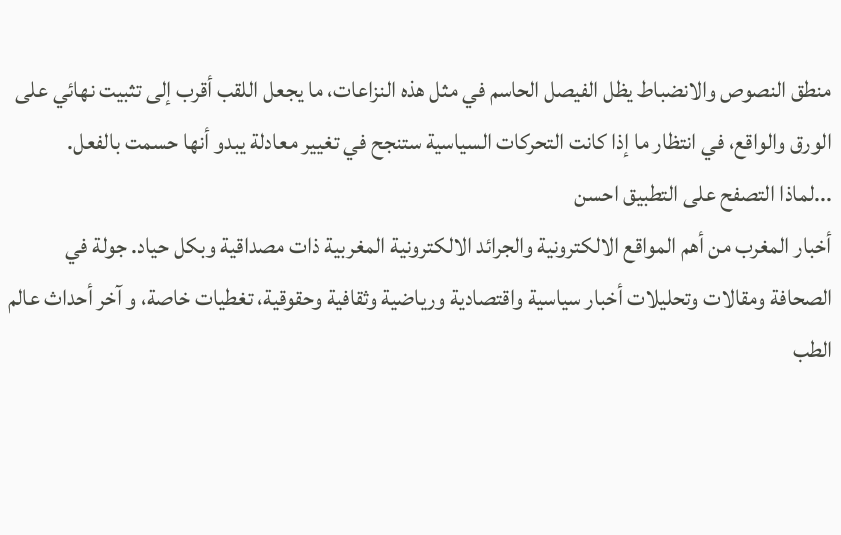منطق النصوص والانضباط يظل الفيصل الحاسم في مثل هذه النزاعات، ما يجعل اللقب أقرب إلى تثبيت نهائي على الورق والواقع، في انتظار ما إذا كانت التحركات السياسية ستنجح في تغيير معادلة يبدو أنها حسمت بالفعل.
...لماذا التصفح على التطبيق احسن
أخبار المغرب من أهم المواقع الالكترونية والجرائد الالكترونية المغربية ذات مصداقية وبكل حياد. جولة في الصحافة ومقالات وتحليلات أخبار سياسية واقتصادية ورياضية وثقافية وحقوقية، تغطيات خاصة، و آخر أحداث عالم الطب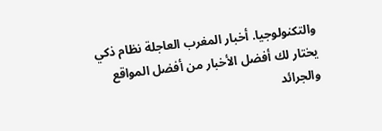والتكنولوجيا. أخبار المغرب العاجلة نظام ذكي يختار لك أفضل الأخبار من أفضل المواقع والجرائد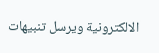الالكترونية ويرسل تنبيهات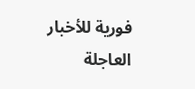فورية للأخبار العاجلة